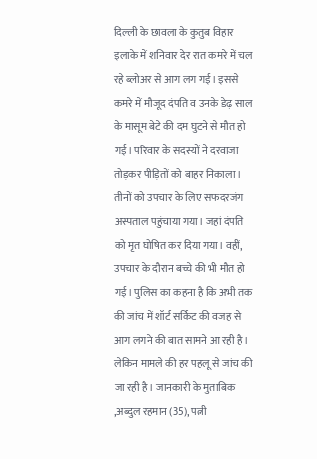दिल्ली के छावला के कुतुब विहार इलाके में शनिवार देर रात कमरे में चल रहे ब्लोअर से आग लग गई। इससे कमरे में मौजूद दंपति व उनके डेढ़ साल के मासूम बेटे की दम घुटने से मौत हो गई। परिवार के सदस्यों ने दरवाजा तोड़कर पीड़ितों को बाहर निकाला।
तीनों को उपचार के लिए सफदरजंग अस्पताल पहुंचाया गया। जहां दंपति को मृत घोषित कर दिया गया। वहीं, उपचार के दौरान बच्चे की भी मौत हो गई। पुलिस का कहना है कि अभी तक की जांच में शॉर्ट सर्किट की वजह से आग लगने की बात सामने आ रही है।
लेकिन मामले की हर पहलू से जांच की जा रही है। जानकारी के मुताबिक ,अब्दुल रहमान (35), पत्नी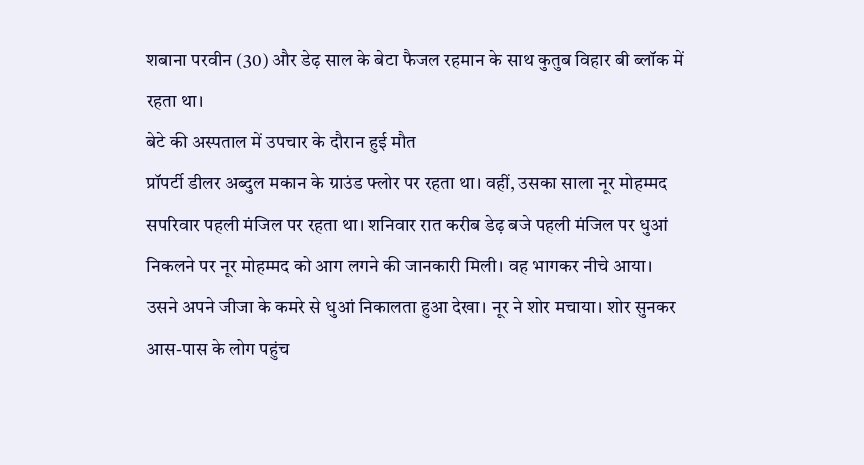शबाना परवीन (30) और डेढ़ साल के बेटा फैजल रहमान के साथ कुतुब विहार बी ब्लॉक में रहता था।
बेटे की अस्पताल में उपचार के दौरान हुई मौत
प्रॉपर्टी डीलर अब्दुल मकान के ग्राउंड फ्लोर पर रहता था। वहीं, उसका साला नूर मोहम्मद सपरिवार पहली मंजिल पर रहता था। शनिवार रात करीब डेढ़ बजे पहली मंजिल पर धुआं निकलने पर नूर मोहम्मद को आग लगने की जानकारी मिली। वह भागकर नीचे आया।
उसने अपने जीजा के कमरे से धुआं निकालता हुआ देखा। नूर ने शोर मचाया। शोर सुनकर आस-पास के लोग पहुंच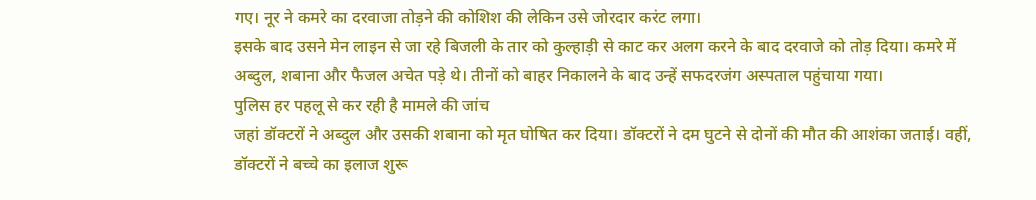गए। नूर ने कमरे का दरवाजा तोड़ने की कोशिश की लेकिन उसे जोरदार करंट लगा।
इसके बाद उसने मेन लाइन से जा रहे बिजली के तार को कुल्हाड़ी से काट कर अलग करने के बाद दरवाजे को तोड़ दिया। कमरे में अब्दुल, शबाना और फैजल अचेत पड़े थे। तीनों को बाहर निकालने के बाद उन्हें सफदरजंग अस्पताल पहुंचाया गया।
पुलिस हर पहलू से कर रही है मामले की जांच
जहां डॉक्टरों ने अब्दुल और उसकी शबाना को मृत घोषित कर दिया। डॉक्टरों ने दम घुटने से दोनों की मौत की आशंका जताई। वहीं, डॉक्टरों ने बच्चे का इलाज शुरू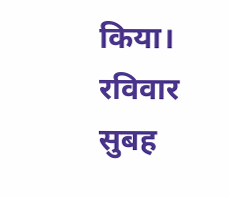किया। रविवार सुबह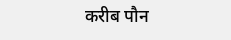करीब पौन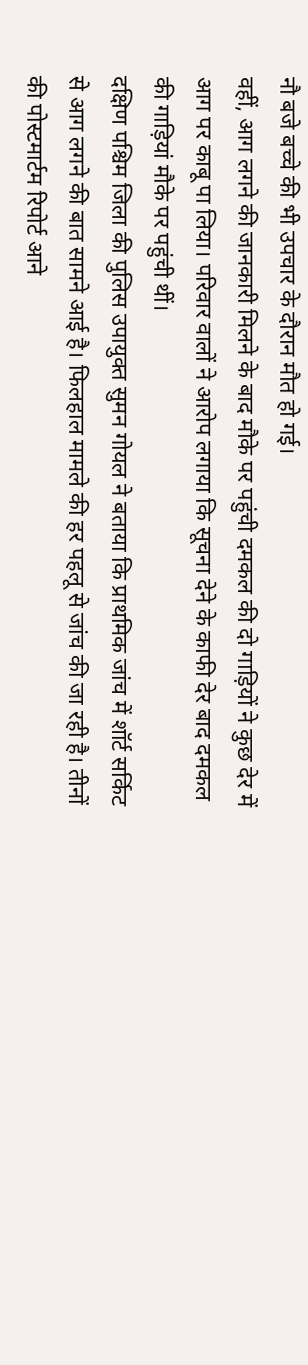नौ बजे बच्चे की भी उपचार के दौरान मौत हो गई।
वहीं, आग लगने की जानकारी मिलने के बाद मौके पर पहुंची दमकल की दो गाड़ियों ने कुछ देर में आग पर काबू पा लिया। परिवार वालों ने आरोप लगाया कि सूचना देने के काफी देर बाद दमकल की गाड़ियां मौके पर पहुंची थीं।
दक्षिण पश्चिम जिला की पुलिस उपायुक्त सुमन गोयल ने बताया कि प्राथमिक जांच में शॉर्ट सर्किट से आग लगने की बात सामने आई है। फिलहाल मामले की हर पहलू से जांच की जा रही है। तीनों की पोस्टमार्टम रिपोर्ट आने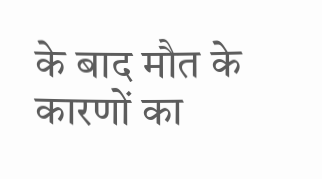के बाद मौत के कारणों का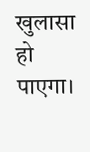खुलासा हो पाएगा।